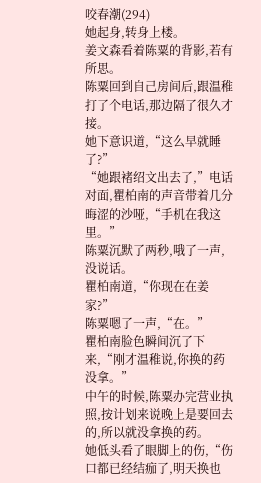咬春潮(294)
她起身,转身上楼。
姜文森看着陈粟的背影,若有所思。
陈粟回到自己房间后,跟温稚打了个电话,那边隔了很久才接。
她下意识道,“这么早就睡了?”
“她跟褚绍文出去了,”电话对面,瞿柏南的声音带着几分晦涩的沙哑,“手机在我这里。”
陈粟沉默了两秒,哦了一声,没说话。
瞿柏南道,“你现在在姜家?”
陈粟嗯了一声,“在。”
瞿柏南脸色瞬间沉了下来,“刚才温稚说,你换的药没拿。”
中午的时候,陈粟办完营业执照,按计划来说晚上是要回去的,所以就没拿换的药。
她低头看了眼脚上的伤,“伤口都已经结痂了,明天换也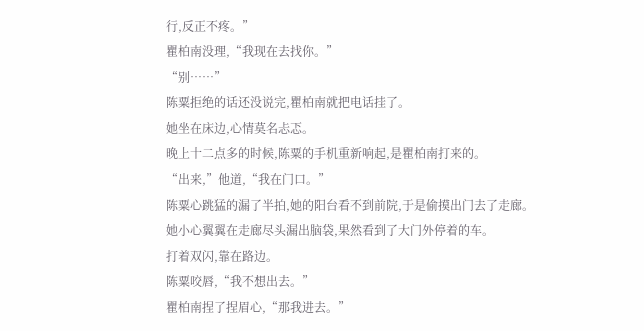行,反正不疼。”
瞿柏南没理,“我现在去找你。”
“别……”
陈粟拒绝的话还没说完,瞿柏南就把电话挂了。
她坐在床边,心情莫名忐忑。
晚上十二点多的时候,陈粟的手机重新响起,是瞿柏南打来的。
“出来,”他道,“我在门口。”
陈粟心跳猛的漏了半拍,她的阳台看不到前院,于是偷摸出门去了走廊。
她小心翼翼在走廊尽头漏出脑袋,果然看到了大门外停着的车。
打着双闪,靠在路边。
陈粟咬唇,“我不想出去。”
瞿柏南捏了捏眉心,“那我进去。”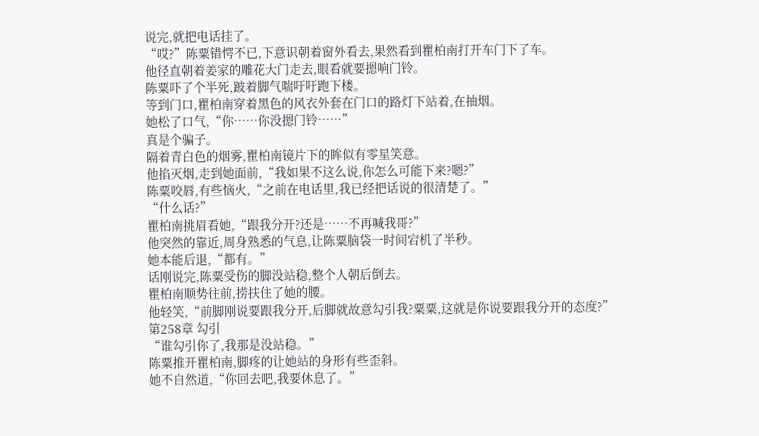说完,就把电话挂了。
“哎?”陈粟错愕不已,下意识朝着窗外看去,果然看到瞿柏南打开车门下了车。
他径直朝着姜家的雕花大门走去,眼看就要摁响门铃。
陈粟吓了个半死,跛着脚气喘吁吁跑下楼。
等到门口,瞿柏南穿着黑色的风衣外套在门口的路灯下站着,在抽烟。
她松了口气,“你……你没摁门铃……”
真是个骗子。
隔着青白色的烟雾,瞿柏南镜片下的眸似有零星笑意。
他掐灭烟,走到她面前,“我如果不这么说,你怎么可能下来?嗯?”
陈粟咬唇,有些恼火,“之前在电话里,我已经把话说的很清楚了。”
“什么话?”
瞿柏南挑眉看她,“跟我分开?还是……不再喊我哥?”
他突然的靠近,周身熟悉的气息,让陈粟脑袋一时间宕机了半秒。
她本能后退,“都有。”
话刚说完,陈粟受伤的脚没站稳,整个人朝后倒去。
瞿柏南顺势往前,捞扶住了她的腰。
他轻笑,“前脚刚说要跟我分开,后脚就故意勾引我?粟粟,这就是你说要跟我分开的态度?”
第258章 勾引
“谁勾引你了,我那是没站稳。”
陈粟推开瞿柏南,脚疼的让她站的身形有些歪斜。
她不自然道,“你回去吧,我要休息了。”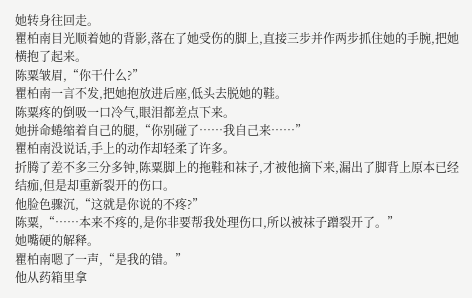她转身往回走。
瞿柏南目光顺着她的背影,落在了她受伤的脚上,直接三步并作两步抓住她的手腕,把她横抱了起来。
陈粟皱眉,“你干什么?”
瞿柏南一言不发,把她抱放进后座,低头去脱她的鞋。
陈粟疼的倒吸一口冷气,眼泪都差点下来。
她拼命蜷缩着自己的腿,“你别碰了……我自己来……”
瞿柏南没说话,手上的动作却轻柔了许多。
折腾了差不多三分多钟,陈粟脚上的拖鞋和袜子,才被他摘下来,漏出了脚背上原本已经结痂,但是却重新裂开的伤口。
他脸色骤沉,“这就是你说的不疼?”
陈粟,“……本来不疼的,是你非要帮我处理伤口,所以被袜子蹭裂开了。”
她嘴硬的解释。
瞿柏南嗯了一声,“是我的错。”
他从药箱里拿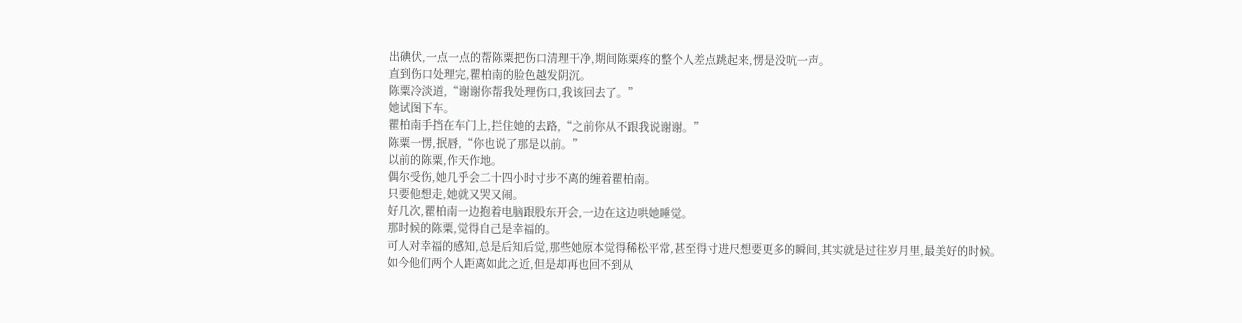出碘伏,一点一点的帮陈粟把伤口清理干净,期间陈粟疼的整个人差点跳起来,愣是没吭一声。
直到伤口处理完,瞿柏南的脸色越发阴沉。
陈粟冷淡道,“谢谢你帮我处理伤口,我该回去了。”
她试图下车。
瞿柏南手挡在车门上,拦住她的去路,“之前你从不跟我说谢谢。”
陈粟一愣,抿唇,“你也说了那是以前。”
以前的陈粟,作天作地。
偶尔受伤,她几乎会二十四小时寸步不离的缠着瞿柏南。
只要他想走,她就又哭又闹。
好几次,瞿柏南一边抱着电脑跟股东开会,一边在这边哄她睡觉。
那时候的陈粟,觉得自己是幸福的。
可人对幸福的感知,总是后知后觉,那些她原本觉得稀松平常,甚至得寸进尺想要更多的瞬间,其实就是过往岁月里,最美好的时候。
如今他们两个人距离如此之近,但是却再也回不到从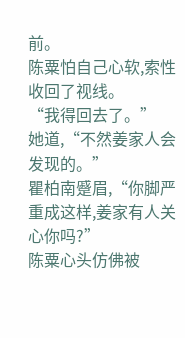前。
陈粟怕自己心软,索性收回了视线。
“我得回去了。”
她道,“不然姜家人会发现的。”
瞿柏南蹙眉,“你脚严重成这样,姜家有人关心你吗?”
陈粟心头仿佛被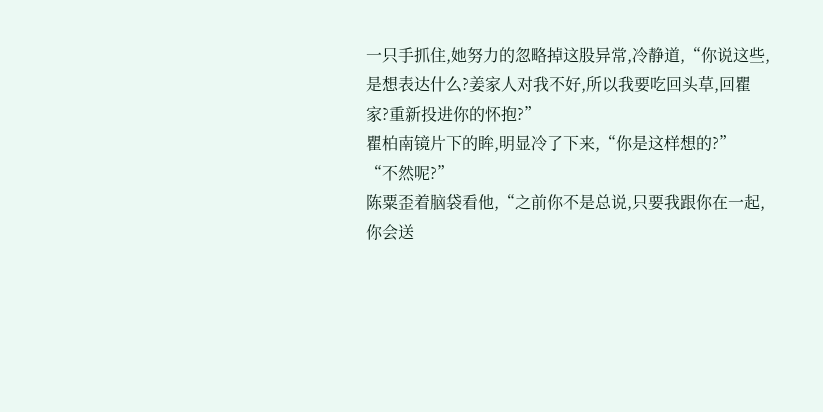一只手抓住,她努力的忽略掉这股异常,冷静道,“你说这些,是想表达什么?姜家人对我不好,所以我要吃回头草,回瞿家?重新投进你的怀抱?”
瞿柏南镜片下的眸,明显冷了下来,“你是这样想的?”
“不然呢?”
陈粟歪着脑袋看他,“之前你不是总说,只要我跟你在一起,你会送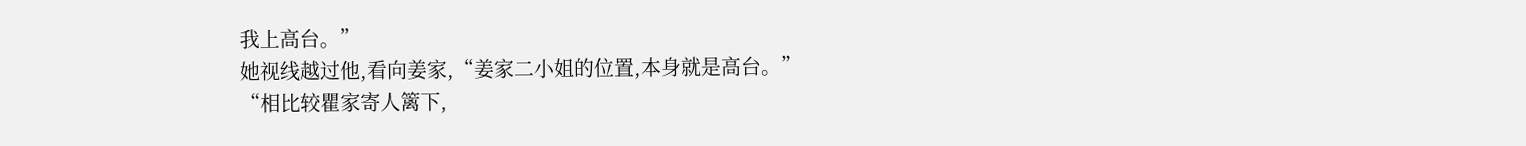我上高台。”
她视线越过他,看向姜家,“姜家二小姐的位置,本身就是高台。”
“相比较瞿家寄人篱下,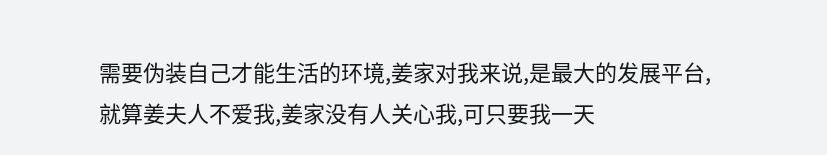需要伪装自己才能生活的环境,姜家对我来说,是最大的发展平台,就算姜夫人不爱我,姜家没有人关心我,可只要我一天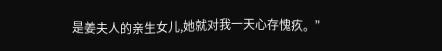是姜夫人的亲生女儿,她就对我一天心存愧疚。”